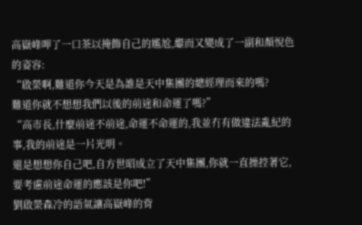高嶽峰呷了一口茶以掩飾自己的尷尬,繼而又變成了一副和顏悅色的姿容:
“啟榮啊,難道你今天是為誰是天中集團的總經理而來的嗎?
難道你就不想想我們以後的前途和命運了嗎?”
“高市長,什麼前途不前途,命運不命運的,我並冇有做違法亂紀的事,我的前途是一片光明。
還是想想你自己吧,自方世昭成立了天中集團,你就一直操控著它,要考慮前途命運的應該是你吧!”
劉啟榮森冷的語氣讓高嶽峰的背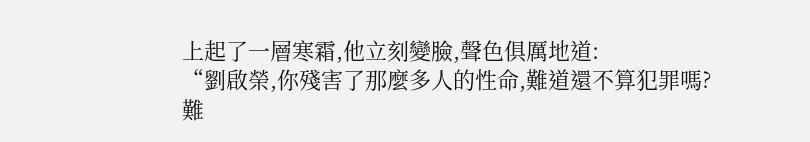上起了一層寒霜,他立刻變臉,聲色俱厲地道:
“劉啟榮,你殘害了那麼多人的性命,難道還不算犯罪嗎?
難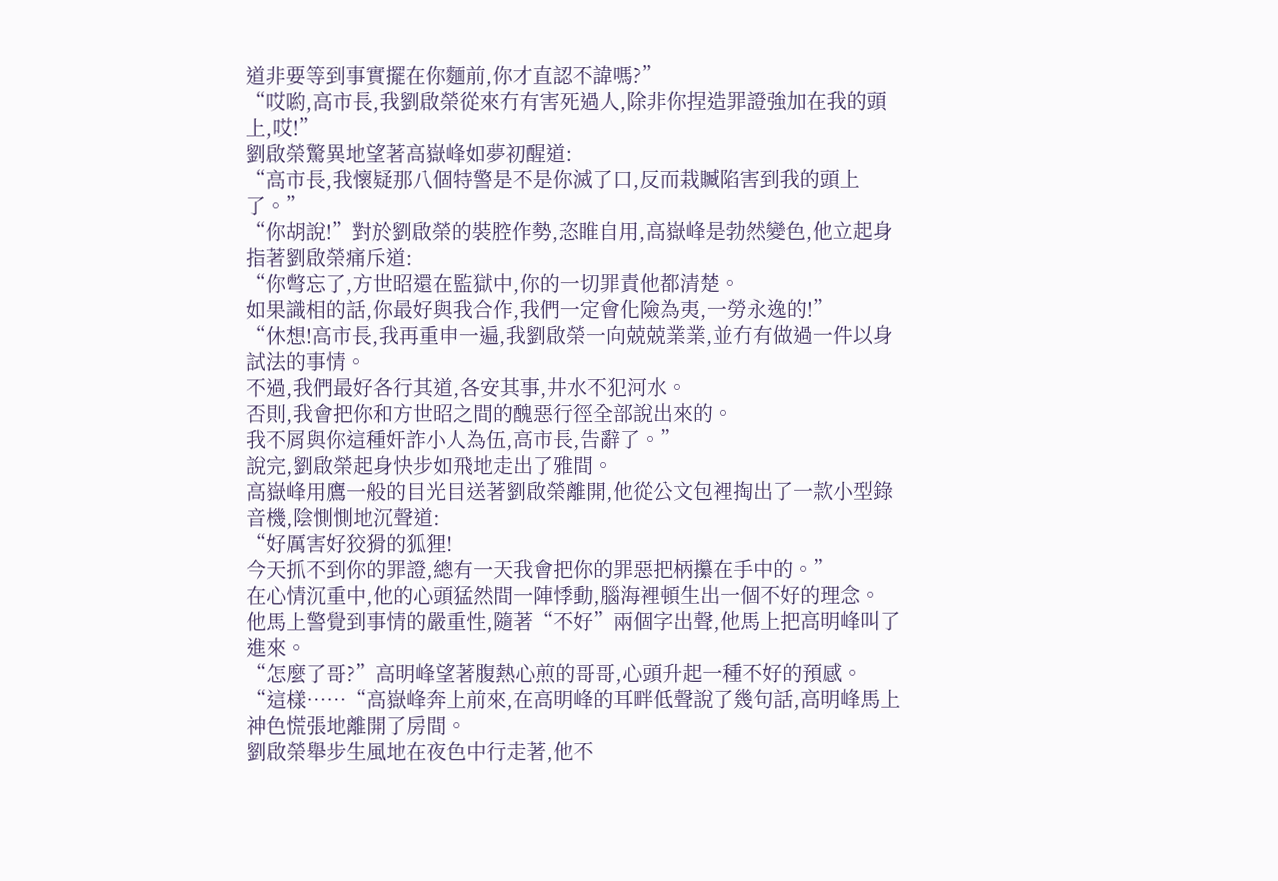道非要等到事實擺在你麵前,你才直認不諱嗎?”
“哎喲,高市長,我劉啟榮從來冇有害死過人,除非你捏造罪證強加在我的頭上,哎!”
劉啟榮驚異地望著高嶽峰如夢初醒道:
“高市長,我懷疑那八個特警是不是你滅了口,反而栽贓陷害到我的頭上了。”
“你胡說!”對於劉啟榮的裝腔作勢,恣睢自用,高嶽峰是勃然變色,他立起身指著劉啟榮痛斥道:
“你彆忘了,方世昭還在監獄中,你的一切罪責他都清楚。
如果識相的話,你最好與我合作,我們一定會化險為夷,一勞永逸的!”
“休想!高市長,我再重申一遍,我劉啟榮一向兢兢業業,並冇有做過一件以身試法的事情。
不過,我們最好各行其道,各安其事,井水不犯河水。
否則,我會把你和方世昭之間的醜惡行徑全部說出來的。
我不屑與你這種奸詐小人為伍,高市長,告辭了。”
說完,劉啟榮起身快步如飛地走出了雅間。
高嶽峰用鷹一般的目光目送著劉啟榮離開,他從公文包裡掏出了一款小型錄音機,陰惻惻地沉聲道:
“好厲害好狡猾的狐狸!
今天抓不到你的罪證,總有一天我會把你的罪惡把柄攥在手中的。”
在心情沉重中,他的心頭猛然間一陣悸動,腦海裡頓生出一個不好的理念。
他馬上警覺到事情的嚴重性,隨著“不好”兩個字出聲,他馬上把高明峰叫了進來。
“怎麼了哥?”高明峰望著腹熱心煎的哥哥,心頭升起一種不好的預感。
“這樣……“高嶽峰奔上前來,在高明峰的耳畔低聲說了幾句話,高明峰馬上神色慌張地離開了房間。
劉啟榮舉步生風地在夜色中行走著,他不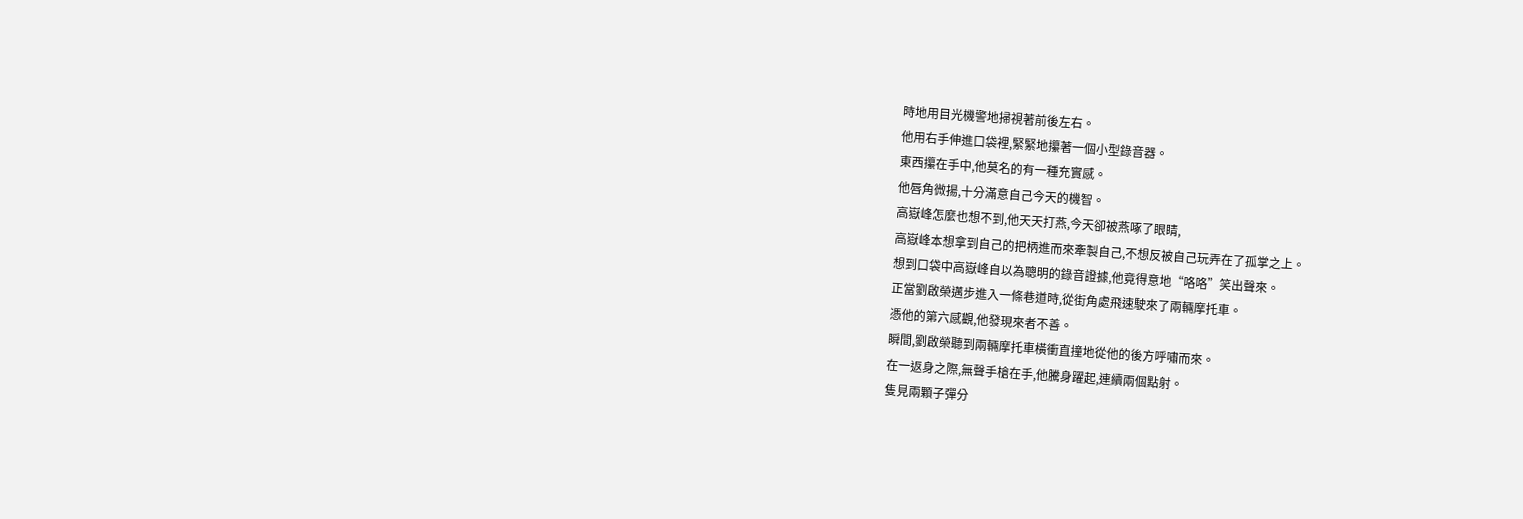時地用目光機警地掃視著前後左右。
他用右手伸進口袋裡,緊緊地攥著一個小型錄音器。
東西攥在手中,他莫名的有一種充實感。
他唇角微揚,十分滿意自己今天的機智。
高嶽峰怎麼也想不到,他天天打燕,今天卻被燕啄了眼睛,
高嶽峰本想拿到自己的把柄進而來牽製自己,不想反被自己玩弄在了孤掌之上。
想到口袋中高嶽峰自以為聰明的錄音證據,他竟得意地“咯咯”笑出聲來。
正當劉啟榮邁步進入一條巷道時,從街角處飛速駛來了兩輛摩托車。
憑他的第六感觀,他發現來者不善。
瞬間,劉啟榮聽到兩輛摩托車橫衝直撞地從他的後方呼嘯而來。
在一返身之際,無聲手槍在手,他騰身躍起,連續兩個點射。
隻見兩顆子彈分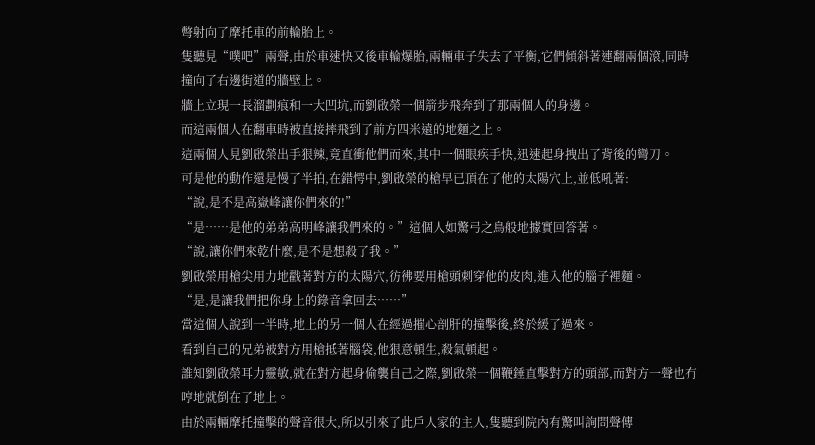彆射向了摩托車的前輪胎上。
隻聽見“噗吧”兩聲,由於車速快又後車輪爆胎,兩輛車子失去了平衡,它們傾斜著連翻兩個滾,同時撞向了右邊街道的牆壁上。
牆上立現一長溜劃痕和一大凹坑,而劉啟榮一個箭步飛奔到了那兩個人的身邊。
而這兩個人在翻車時被直接摔飛到了前方四米遠的地麵之上。
這兩個人見劉啟榮出手狠辣,竟直衝他們而來,其中一個眼疾手快,迅速起身拽出了背後的彎刀。
可是他的動作還是慢了半拍,在錯愕中,劉啟榮的槍早已頂在了他的太陽穴上,並低吼著:
“說,是不是高嶽峰讓你們來的!”
“是……是他的弟弟高明峰讓我們來的。”這個人如驚弓之鳥般地據實回答著。
“說,讓你們來乾什麼,是不是想殺了我。”
劉啟榮用槍尖用力地戳著對方的太陽穴,彷彿要用槍頭刺穿他的皮肉,進入他的腦子裡麵。
“是,是讓我們把你身上的錄音拿回去……”
當這個人說到一半時,地上的另一個人在經過摧心剖肝的撞擊後,終於緩了過來。
看到自己的兄弟被對方用槍抵著腦袋,他狠意頓生,殺氣頓起。
誰知劉啟榮耳力靈敏,就在對方起身偷襲自己之際,劉啟榮一個鞭錘直擊對方的頭部,而對方一聲也冇哼地就倒在了地上。
由於兩輛摩托撞擊的聲音很大,所以引來了此戶人家的主人,隻聽到院內有驚叫詢問聲傳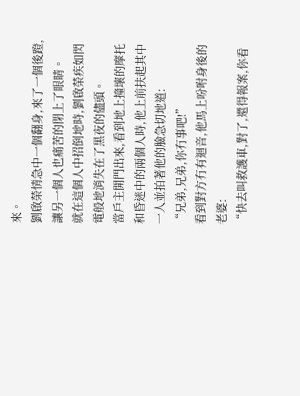來。
劉啟榮情急中一個翻身,來了一個後蹬,讓另一個人也痛苦的閉上了眼睛。
就在這個人中招倒地時,劉啟榮疾如閃電般地消失在了黑夜的儘頭。
當戶主開門出來,看到地上撞壞的摩托和昏迷中的兩個人時,他上前扶起其中一人並拍著他的臉急切地道:
“兄弟,兄弟,你冇事吧!”
看到對方冇有迴音,他馬上吩咐身後的老婆:
“快去叫救護車,對了,還得報案,你看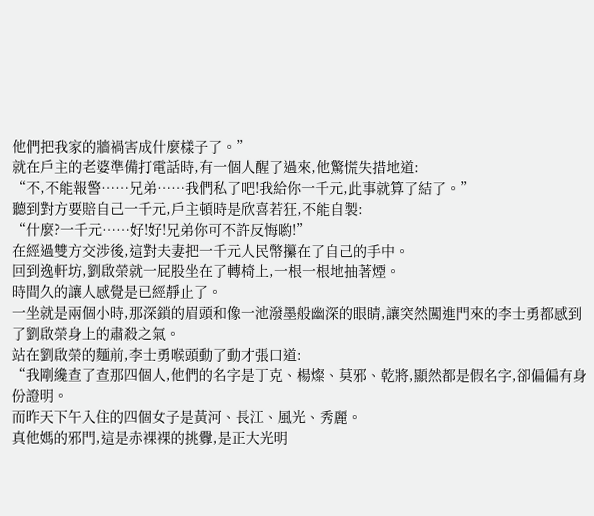他們把我家的牆禍害成什麼樣子了。”
就在戶主的老婆準備打電話時,有一個人醒了過來,他驚慌失措地道:
“不,不能報警……兄弟……我們私了吧!我給你一千元,此事就算了結了。”
聽到對方要賠自己一千元,戶主頓時是欣喜若狂,不能自製:
“什麼?一千元……好!好!兄弟你可不許反悔喲!”
在經過雙方交涉後,這對夫妻把一千元人民幣攥在了自己的手中。
回到逸軒坊,劉啟榮就一屁股坐在了轉椅上,一根一根地抽著煙。
時間久的讓人感覺是已經靜止了。
一坐就是兩個小時,那深鎖的眉頭和像一池潑墨般幽深的眼睛,讓突然闖進門來的李士勇都感到了劉啟榮身上的肅殺之氣。
站在劉啟榮的麵前,李士勇喉頭動了動才張口道:
“我剛纔查了查那四個人,他們的名字是丁克、楊燦、莫邪、乾將,顯然都是假名字,卻偏偏有身份證明。
而昨天下午入住的四個女子是黃河、長江、風光、秀麗。
真他媽的邪門,這是赤裸裸的挑釁,是正大光明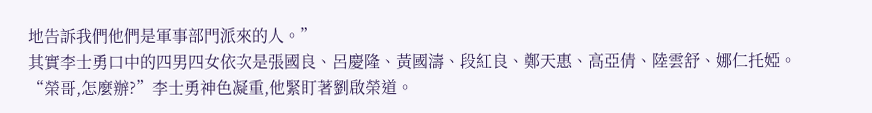地告訴我們他們是軍事部門派來的人。”
其實李士勇口中的四男四女依次是張國良、呂慶隆、黃國濤、段紅良、鄭天惠、高亞倩、陸雲舒、娜仁托婭。
“榮哥,怎麼辦?”李士勇神色凝重,他緊盯著劉啟榮道。